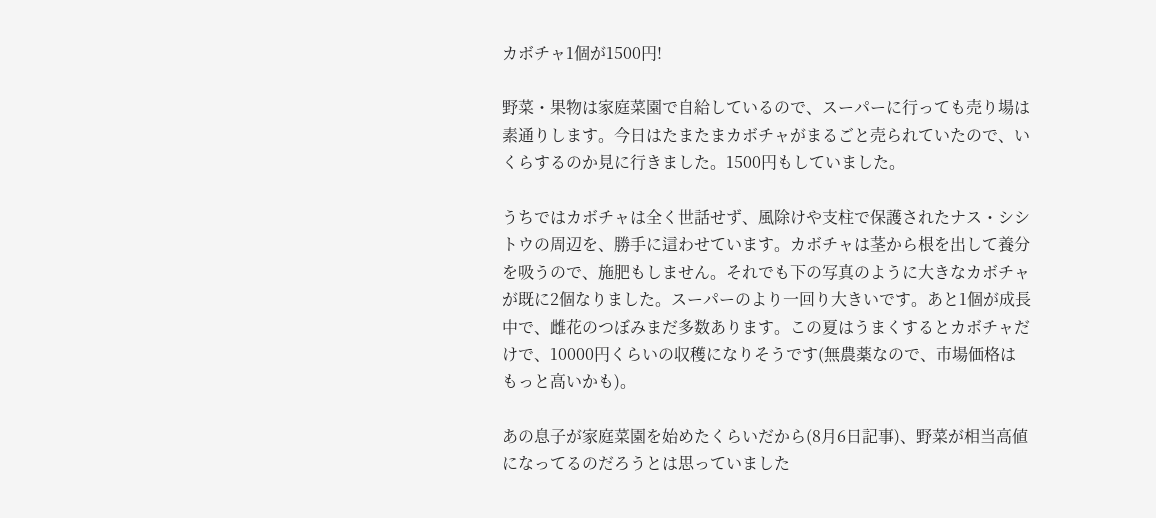カボチャ1個が1500円!

野菜・果物は家庭菜園で自給しているので、スーパーに行っても売り場は素通りします。今日はたまたまカボチャがまるごと売られていたので、いくらするのか見に行きました。1500円もしていました。

うちではカボチャは全く世話せず、風除けや支柱で保護されたナス・シシトウの周辺を、勝手に這わせています。カボチャは茎から根を出して養分を吸うので、施肥もしません。それでも下の写真のように大きなカボチャが既に2個なりました。スーパーのより一回り大きいです。あと1個が成長中で、雌花のつぼみまだ多数あります。この夏はうまくするとカボチャだけで、10000円くらいの収穫になりそうです(無農薬なので、市場価格はもっと高いかも)。

あの息子が家庭菜園を始めたくらいだから(8月6日記事)、野菜が相当高値になってるのだろうとは思っていました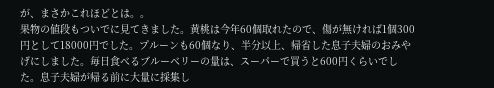が、まさかこれほどとは。。
果物の値段もついでに見てきました。黄桃は今年60個取れたので、傷が無ければ1個300円として18000円でした。プルーンも60個なり、半分以上、帰省した息子夫婦のおみやげにしました。毎日食べるブルーベリーの量は、スーパーで買うと600円くらいでした。息子夫婦が帰る前に大量に採集し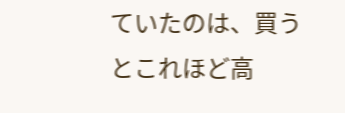ていたのは、買うとこれほど高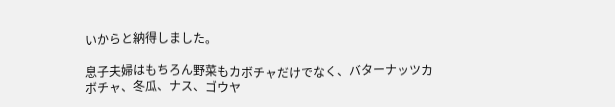いからと納得しました。

息子夫婦はもちろん野菜もカボチャだけでなく、バターナッツカボチャ、冬瓜、ナス、ゴウヤ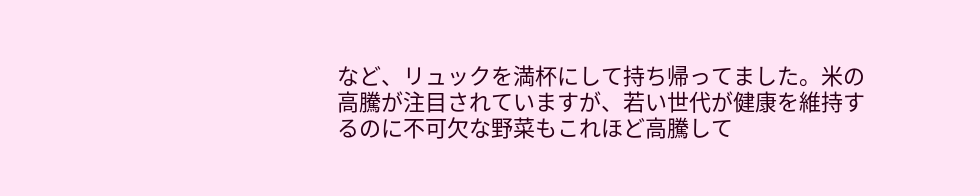など、リュックを満杯にして持ち帰ってました。米の高騰が注目されていますが、若い世代が健康を維持するのに不可欠な野菜もこれほど高騰して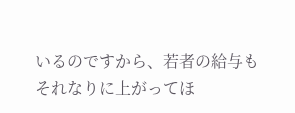いるのですから、若者の給与もそれなりに上がってほ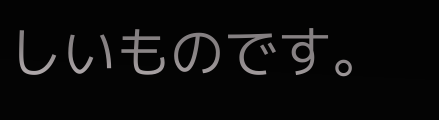しいものです。